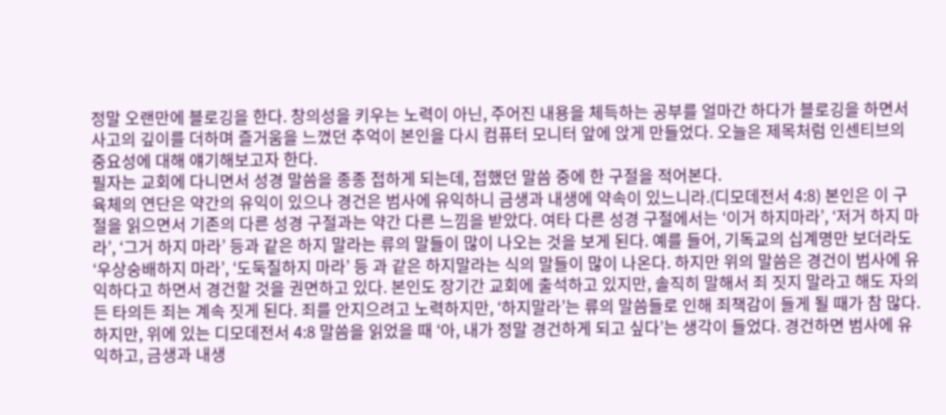정말 오랜만에 블로깅을 한다. 창의성을 키우는 노력이 아닌, 주어진 내용을 체득하는 공부를 얼마간 하다가 블로깅을 하면서 사고의 깊이를 더하며 즐거움을 느꼈던 추억이 본인을 다시 컴퓨터 모니터 앞에 앉게 만들었다. 오늘은 제목처럼 인센티브의 중요성에 대해 얘기해보고자 한다.
필자는 교회에 다니면서 성경 말씀을 종종 접하게 되는데, 접했던 말씀 중에 한 구절을 적어본다.
육체의 연단은 약간의 유익이 있으나 경건은 범사에 유익하니 금생과 내생에 약속이 있느니라.(디모데전서 4:8) 본인은 이 구절을 읽으면서 기존의 다른 성경 구절과는 약간 다른 느낌을 받았다. 여타 다른 성경 구절에서는 ‘이거 하지마라’, ‘저거 하지 마라’, ‘그거 하지 마라’ 등과 같은 하지 말라는 류의 말들이 많이 나오는 것을 보게 된다. 예를 들어, 기독교의 십계명만 보더라도 ‘우상숭배하지 마라’, ‘도둑질하지 마라’ 등 과 같은 하지말라는 식의 말들이 많이 나온다. 하지만 위의 말씀은 경건이 범사에 유익하다고 하면서 경건할 것을 권면하고 있다. 본인도 장기간 교회에 출석하고 있지만, 솔직히 말해서 죄 짓지 말라고 해도 자의든 타의든 죄는 계속 짓게 된다. 죄를 안지으려고 노력하지만, ‘하지말라’는 류의 말씀들로 인해 죄책감이 들게 될 때가 참 많다. 하지만, 위에 있는 디모데전서 4:8 말씀을 읽었을 때 ‘아, 내가 정말 경건하게 되고 싶다’는 생각이 들었다. 경건하면 범사에 유익하고, 금생과 내생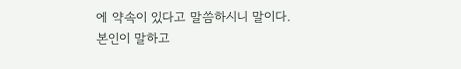에 약속이 있다고 말씀하시니 말이다.
본인이 말하고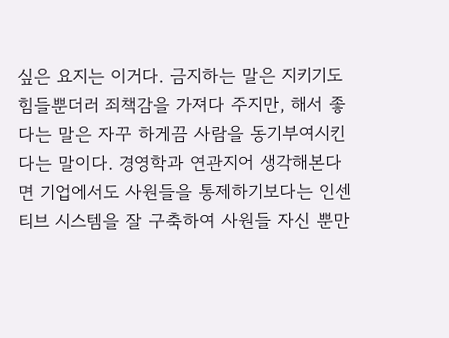싶은 요지는 이거다. 금지하는 말은 지키기도 힘들뿐더러 죄책감을 가져다 주지만, 해서 좋다는 말은 자꾸 하게끔 사람을 동기부여시킨다는 말이다. 경영학과 연관지어 생각해본다면 기업에서도 사원들을 통제하기보다는 인센티브 시스템을 잘 구축하여 사원들 자신 뿐만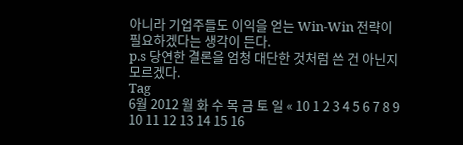아니라 기업주들도 이익을 얻는 Win-Win 전략이 필요하겠다는 생각이 든다.
p.s 당연한 결론을 엄청 대단한 것처럼 쓴 건 아닌지 모르겠다.
Tag
6월 2012 월 화 수 목 금 토 일 « 10 1 2 3 4 5 6 7 8 9 10 11 12 13 14 15 16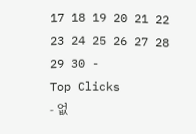17 18 19 20 21 22 23 24 25 26 27 28 29 30 -
Top Clicks
- 없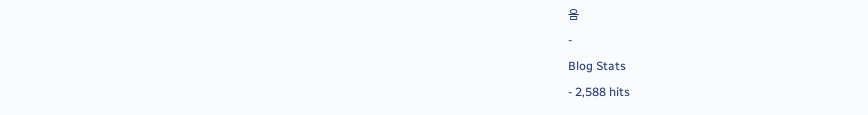음
-
Blog Stats
- 2,588 hits